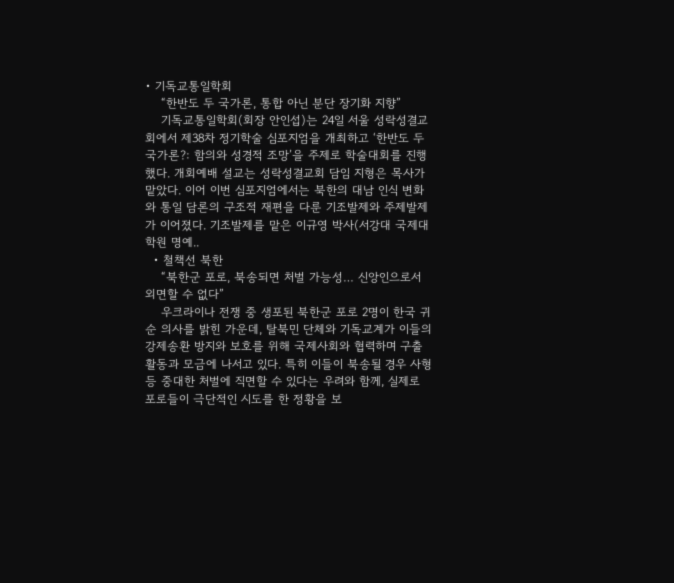• 기독교통일학회
    “한반도 두 국가론, 통합 아닌 분단 장기화 지향”
    기독교통일학회(회장 안인섭)는 24일 서울 성락성결교회에서 제38차 정기학술 심포지엄을 개최하고 ‘한반도 두 국가론?: 함의와 성경적 조망’을 주제로 학술대회를 진행했다. 개회예배 설교는 성락성결교회 담임 지형은 목사가 맡았다. 이어 이번 심포지엄에서는 북한의 대남 인식 변화와 통일 담론의 구조적 재편을 다룬 기조발제와 주제발제가 이어졌다. 기조발제를 맡은 이규영 박사(서강대 국제대학원 명예..
  • 철책선 북한
    “북한군 포로, 북송되면 처벌 가능성… 신앙인으로서 외면할 수 없다”
    우크라이나 전쟁 중 생포된 북한군 포로 2명이 한국 귀순 의사를 밝힌 가운데, 탈북민 단체와 기독교계가 이들의 강제송환 방지와 보호를 위해 국제사회와 협력하며 구출 활동과 모금에 나서고 있다. 특히 이들이 북송될 경우 사형 등 중대한 처벌에 직면할 수 있다는 우려와 함께, 실제로 포로들이 극단적인 시도를 한 정황을 보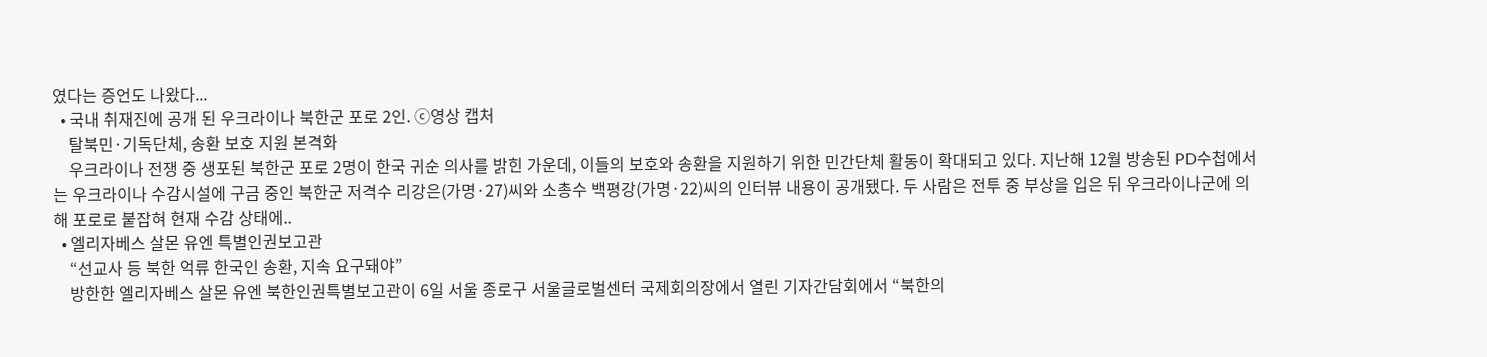였다는 증언도 나왔다...
  • 국내 취재진에 공개 된 우크라이나 북한군 포로 2인. ⓒ영상 캡처
    탈북민·기독단체, 송환 보호 지원 본격화
    우크라이나 전쟁 중 생포된 북한군 포로 2명이 한국 귀순 의사를 밝힌 가운데, 이들의 보호와 송환을 지원하기 위한 민간단체 활동이 확대되고 있다. 지난해 12월 방송된 PD수첩에서는 우크라이나 수감시설에 구금 중인 북한군 저격수 리강은(가명·27)씨와 소총수 백평강(가명·22)씨의 인터뷰 내용이 공개됐다. 두 사람은 전투 중 부상을 입은 뒤 우크라이나군에 의해 포로로 붙잡혀 현재 수감 상태에..
  • 엘리자베스 살몬 유엔 특별인권보고관
    “선교사 등 북한 억류 한국인 송환, 지속 요구돼야”
    방한한 엘리자베스 살몬 유엔 북한인권특별보고관이 6일 서울 종로구 서울글로벌센터 국제회의장에서 열린 기자간담회에서 “북한의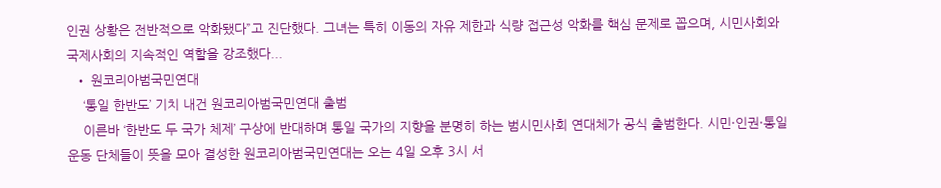인권 상황은 전반적으로 악화됐다”고 진단했다. 그녀는 특히 이동의 자유 제한과 식량 접근성 악화를 핵심 문제로 꼽으며, 시민사회와 국제사회의 지속적인 역할을 강조했다...
  • 원코리아범국민연대
    ‘통일 한반도’ 기치 내건 원코리아범국민연대 출범
    이른바 ‘한반도 두 국가 체제’ 구상에 반대하며 통일 국가의 지향을 분명히 하는 범시민사회 연대체가 공식 출범한다. 시민·인권·통일운동 단체들이 뜻을 모아 결성한 원코리아범국민연대는 오는 4일 오후 3시 서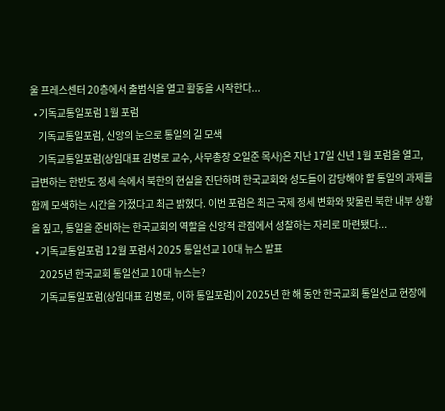울 프레스센터 20층에서 출범식을 열고 활동을 시작한다...
  • 기독교통일포럼 1월 포럼
    기독교통일포럼, 신앙의 눈으로 통일의 길 모색
    기독교통일포럼(상임대표 김병로 교수, 사무총장 오일준 목사)은 지난 17일 신년 1월 포럼을 열고, 급변하는 한반도 정세 속에서 북한의 현실을 진단하며 한국교회와 성도들이 감당해야 할 통일의 과제를 함께 모색하는 시간을 가졌다고 최근 밝혔다. 이번 포럼은 최근 국제 정세 변화와 맞물린 북한 내부 상황을 짚고, 통일을 준비하는 한국교회의 역할을 신앙적 관점에서 성찰하는 자리로 마련됐다...
  • 기독교통일포럼 12월 포럼서 2025 통일선교 10대 뉴스 발표
    2025년 한국교회 통일선교 10대 뉴스는?
    기독교통일포럼(상임대표 김병로, 이하 통일포럼)이 2025년 한 해 동안 한국교회 통일선교 현장에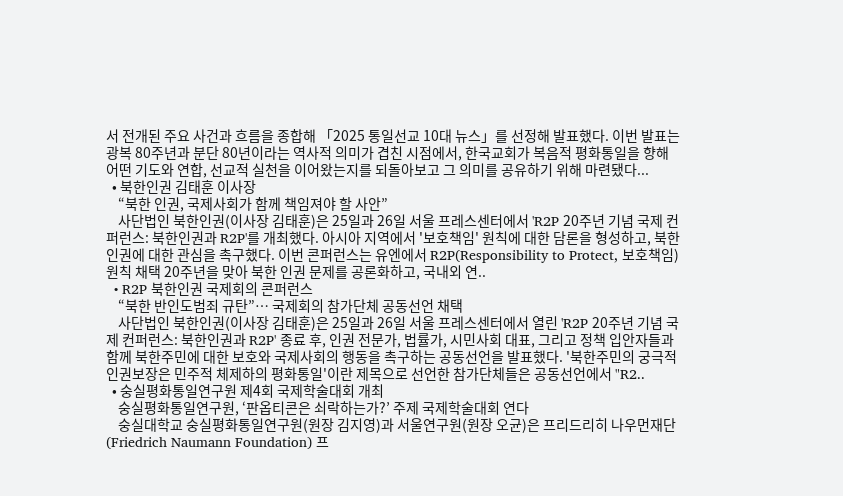서 전개된 주요 사건과 흐름을 종합해 「2025 통일선교 10대 뉴스」를 선정해 발표했다. 이번 발표는 광복 80주년과 분단 80년이라는 역사적 의미가 겹친 시점에서, 한국교회가 복음적 평화통일을 향해 어떤 기도와 연합, 선교적 실천을 이어왔는지를 되돌아보고 그 의미를 공유하기 위해 마련됐다...
  • 북한인권 김태훈 이사장
    “북한 인권, 국제사회가 함께 책임져야 할 사안”
    사단법인 북한인권(이사장 김태훈)은 25일과 26일 서울 프레스센터에서 'R2P 20주년 기념 국제 컨퍼런스: 북한인권과 R2P'를 개최했다. 아시아 지역에서 '보호책임' 원칙에 대한 담론을 형성하고, 북한인권에 대한 관심을 촉구했다. 이번 콘퍼런스는 유엔에서 R2P(Responsibility to Protect, 보호책임) 원칙 채택 20주년을 맞아 북한 인권 문제를 공론화하고, 국내외 연..
  • R2P 북한인권 국제회의 콘퍼런스
    “북한 반인도범죄 규탄”… 국제회의 참가단체 공동선언 채택
    사단법인 북한인권(이사장 김태훈)은 25일과 26일 서울 프레스센터에서 열린 'R2P 20주년 기념 국제 컨퍼런스: 북한인권과 R2P' 종료 후, 인권 전문가, 법률가, 시민사회 대표, 그리고 정책 입안자들과 함께 북한주민에 대한 보호와 국제사회의 행동을 촉구하는 공동선언을 발표했다. '북한주민의 궁극적 인권보장은 민주적 체제하의 평화통일'이란 제목으로 선언한 참가단체들은 공동선언에서 "R2..
  • 숭실평화통일연구원 제4회 국제학술대회 개최
    숭실평화통일연구원, ‘판옵티콘은 쇠락하는가?’ 주제 국제학술대회 연다
    숭실대학교 숭실평화통일연구원(원장 김지영)과 서울연구원(원장 오균)은 프리드리히 나우먼재단(Friedrich Naumann Foundation) 프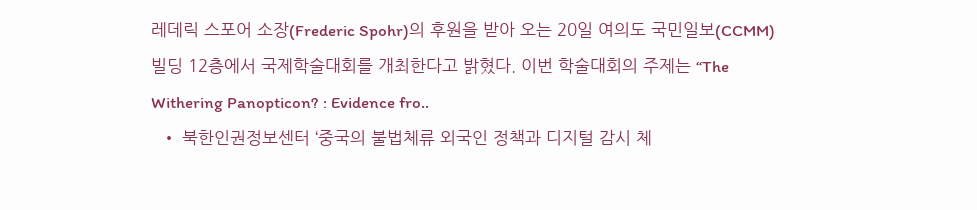레데릭 스포어 소장(Frederic Spohr)의 후원을 받아 오는 20일 여의도 국민일보(CCMM)빌딩 12층에서 국제학술대회를 개최한다고 밝혔다. 이번 학술대회의 주제는 “The Withering Panopticon? : Evidence fro..
  • 북한인권정보센터 ‘중국의 불법체류 외국인 정책과 디지털 감시 체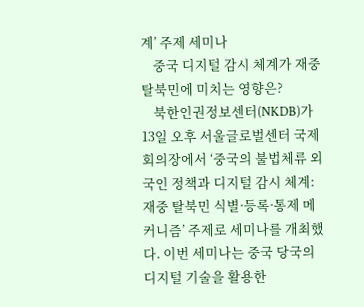계’ 주제 세미나
    중국 디지털 감시 체계가 재중 탈북민에 미치는 영향은?
    북한인권정보센터(NKDB)가 13일 오후 서울글로벌센터 국제회의장에서 ‘중국의 불법체류 외국인 정책과 디지털 감시 체계: 재중 탈북민 식별·등록·통제 메커니즘’ 주제로 세미나를 개최했다. 이번 세미나는 중국 당국의 디지털 기술을 활용한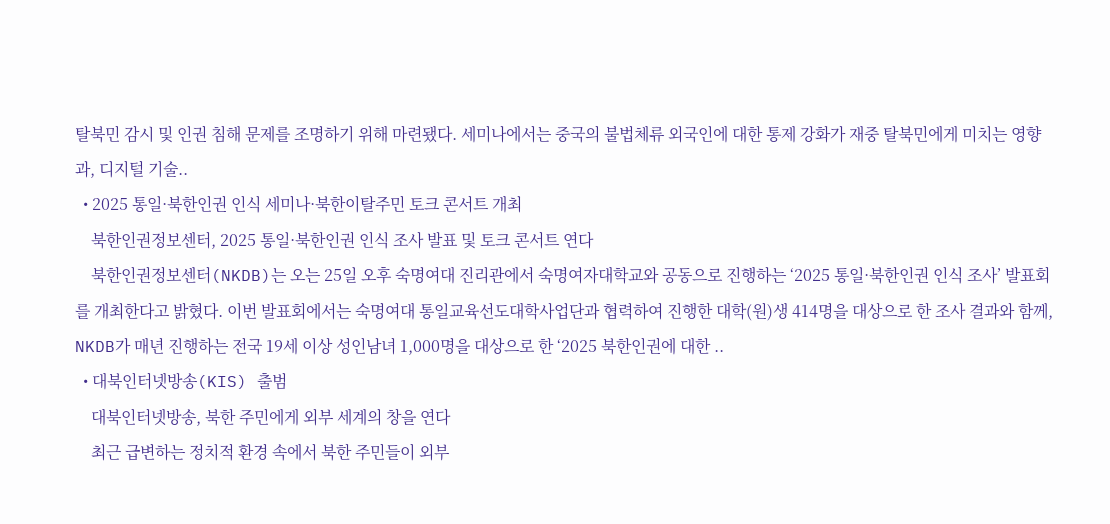탈북민 감시 및 인권 침해 문제를 조명하기 위해 마련됐다. 세미나에서는 중국의 불법체류 외국인에 대한 통제 강화가 재중 탈북민에게 미치는 영향과, 디지털 기술..
  • 2025 통일·북한인권 인식 세미나·북한이탈주민 토크 콘서트 개최
    북한인권정보센터, 2025 통일·북한인권 인식 조사 발표 및 토크 콘서트 연다
    북한인권정보센터(NKDB)는 오는 25일 오후 숙명여대 진리관에서 숙명여자대학교와 공동으로 진행하는 ‘2025 통일·북한인권 인식 조사’ 발표회를 개최한다고 밝혔다. 이번 발표회에서는 숙명여대 통일교육선도대학사업단과 협력하여 진행한 대학(원)생 414명을 대상으로 한 조사 결과와 함께, NKDB가 매년 진행하는 전국 19세 이상 성인남녀 1,000명을 대상으로 한 ‘2025 북한인권에 대한 ..
  • 대북인터넷방송(KIS) 출범
    대북인터넷방송, 북한 주민에게 외부 세계의 창을 연다
    최근 급변하는 정치적 환경 속에서 북한 주민들이 외부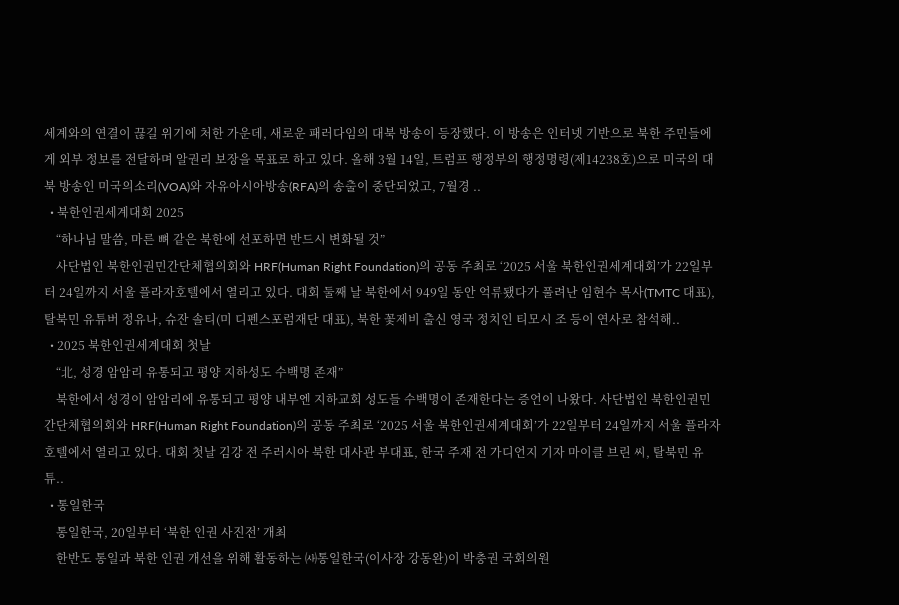세계와의 연결이 끊길 위기에 처한 가운데, 새로운 패러다임의 대북 방송이 등장했다. 이 방송은 인터넷 기반으로 북한 주민들에게 외부 정보를 전달하며 알권리 보장을 목표로 하고 있다. 올해 3월 14일, 트럼프 행정부의 행정명령(제14238호)으로 미국의 대북 방송인 미국의소리(VOA)와 자유아시아방송(RFA)의 송출이 중단되었고, 7월경 ..
  • 북한인권세계대회 2025
    “하나님 말씀, 마른 뼈 같은 북한에 선포하면 반드시 변화될 것”
    사단법인 북한인권민간단체협의회와 HRF(Human Right Foundation)의 공동 주최로 ‘2025 서울 북한인권세계대회’가 22일부터 24일까지 서울 플라자호텔에서 열리고 있다. 대회 둘째 날 북한에서 949일 동안 억류됐다가 풀려난 임현수 목사(TMTC 대표), 탈북민 유튜버 정유나, 슈잔 솔티(미 디펜스포럼재단 대표), 북한 꽃제비 출신 영국 정치인 티모시 조 등이 연사로 참석해..
  • 2025 북한인권세계대회 첫날
    “北, 성경 암암리 유통되고 평양 지하성도 수백명 존재”
    북한에서 성경이 암암리에 유통되고 평양 내부엔 지하교회 성도들 수백명이 존재한다는 증언이 나왔다. 사단법인 북한인권민간단체협의회와 HRF(Human Right Foundation)의 공동 주최로 ‘2025 서울 북한인권세계대회’가 22일부터 24일까지 서울 플라자호텔에서 열리고 있다. 대회 첫날 김강 전 주러시아 북한 대사관 부대표, 한국 주재 전 가디언지 기자 마이클 브린 씨, 탈북민 유튜..
  • 통일한국
    통일한국, 20일부터 ‘북한 인권 사진전’ 개최
    한반도 통일과 북한 인권 개선을 위해 활동하는 ㈔통일한국(이사장 강동완)이 박충권 국회의원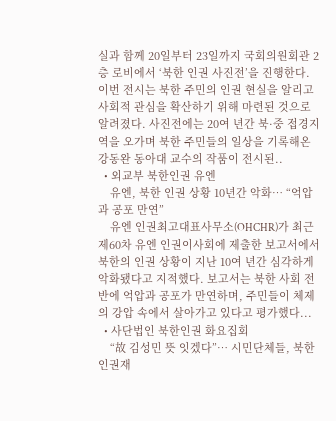실과 함께 20일부터 23일까지 국회의원회관 2층 로비에서 ‘북한 인권 사진전’을 진행한다. 이번 전시는 북한 주민의 인권 현실을 알리고 사회적 관심을 확산하기 위해 마련된 것으로 알려졌다. 사진전에는 20여 년간 북·중 접경지역을 오가며 북한 주민들의 일상을 기록해온 강동완 동아대 교수의 작품이 전시된..
  • 외교부 북한인권 유엔
    유엔, 북한 인권 상황 10년간 악화… “억압과 공포 만연”
    유엔 인권최고대표사무소(OHCHR)가 최근 제60차 유엔 인권이사회에 제출한 보고서에서 북한의 인권 상황이 지난 10여 년간 심각하게 악화됐다고 지적했다. 보고서는 북한 사회 전반에 억압과 공포가 만연하며, 주민들이 체제의 강압 속에서 살아가고 있다고 평가했다...
  • 사단법인 북한인권 화요집회
    “故 김성민 뜻 잇겠다”… 시민단체들, 북한인권재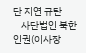단 지연 규탄
    사단법인 북한인권(이사장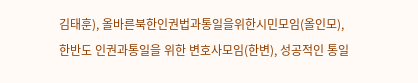김태훈), 올바른북한인권법과통일을위한시민모임(올인모), 한반도 인권과통일을 위한 변호사모임(한변), 성공적인 통일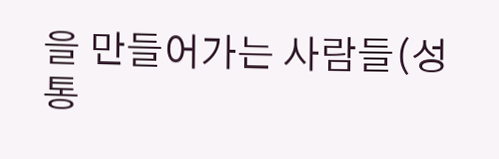을 만들어가는 사람들(성통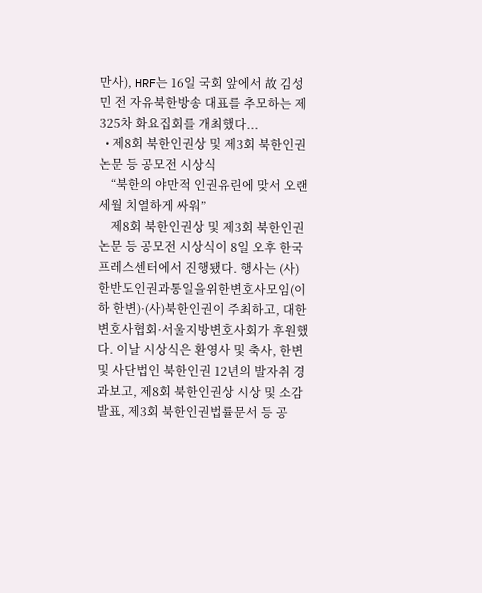만사), HRF는 16일 국회 앞에서 故 김성민 전 자유북한방송 대표를 추모하는 제325차 화요집회를 개최했다...
  • 제8회 북한인권상 및 제3회 북한인권논문 등 공모전 시상식
    “북한의 야만적 인권유린에 맞서 오랜 세월 치열하게 싸워”
    제8회 북한인권상 및 제3회 북한인권논문 등 공모전 시상식이 8일 오후 한국프레스센터에서 진행됐다. 행사는 (사)한반도인권과통일을위한변호사모임(이하 한변)·(사)북한인권이 주최하고, 대한변호사협회·서울지방변호사회가 후원했다. 이날 시상식은 환영사 및 축사, 한변 및 사단법인 북한인권 12년의 발자취 경과보고, 제8회 북한인권상 시상 및 소감발표, 제3회 북한인권법률문서 등 공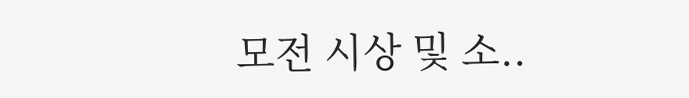모전 시상 및 소..